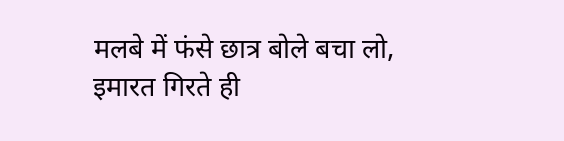मलबे में फंसे छात्र बोले बचा लो, इमारत गिरते ही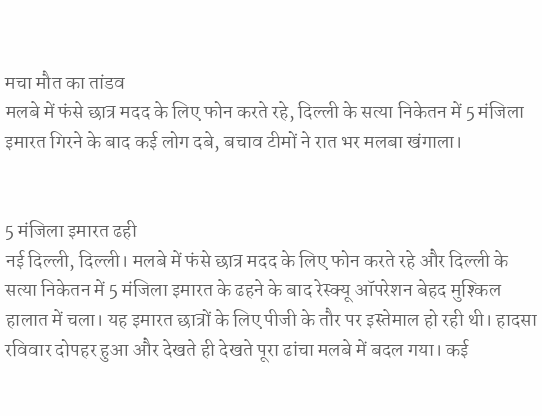मचा मौत का तांडव
मलबे में फंसे छात्र मदद के लिए फोन करते रहे, दिल्ली के सत्या निकेतन में 5 मंजिला इमारत गिरने के बाद कई लोग दबे, बचाव टीमों ने रात भर मलबा खंगाला।


5 मंजिला इमारत ढही
नई दिल्ली, दिल्ली। मलबे में फंसे छात्र मदद के लिए फोन करते रहे और दिल्ली के सत्या निकेतन में 5 मंजिला इमारत के ढहने के बाद रेस्क्यू ऑपरेशन बेहद मुश्किल हालात में चला। यह इमारत छात्रों के लिए पीजी के तौर पर इस्तेमाल हो रही थी। हादसा रविवार दोपहर हुआ और देखते ही देखते पूरा ढांचा मलबे में बदल गया। कई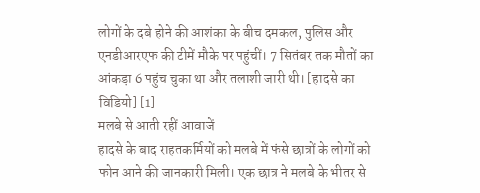लोगों के दबे होने की आशंका के बीच दमकल, पुलिस और एनडीआरएफ की टीमें मौके पर पहुंचीं। 7 सितंबर तक मौतों का आंकड़ा 6 पहुंच चुका था और तलाशी जारी थी। [हादसे का विडियो] [1]
मलबे से आती रहीं आवाजें
हादसे के बाद राहतकर्मियों को मलबे में फंसे छात्रों के लोगों को फोन आने की जानकारी मिली। एक छात्र ने मलबे के भीतर से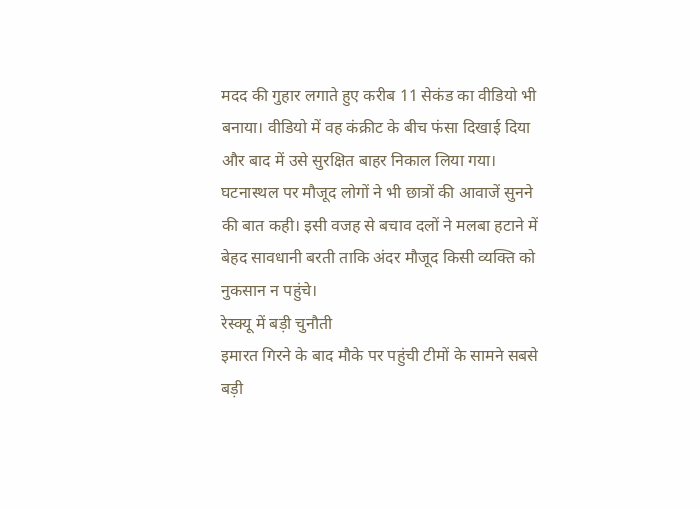मदद की गुहार लगाते हुए करीब 11 सेकंड का वीडियो भी बनाया। वीडियो में वह कंक्रीट के बीच फंसा दिखाई दिया और बाद में उसे सुरक्षित बाहर निकाल लिया गया। घटनास्थल पर मौजूद लोगों ने भी छात्रों की आवाजें सुनने की बात कही। इसी वजह से बचाव दलों ने मलबा हटाने में बेहद सावधानी बरती ताकि अंदर मौजूद किसी व्यक्ति को नुकसान न पहुंचे।
रेस्क्यू में बड़ी चुनौती
इमारत गिरने के बाद मौके पर पहुंची टीमों के सामने सबसे बड़ी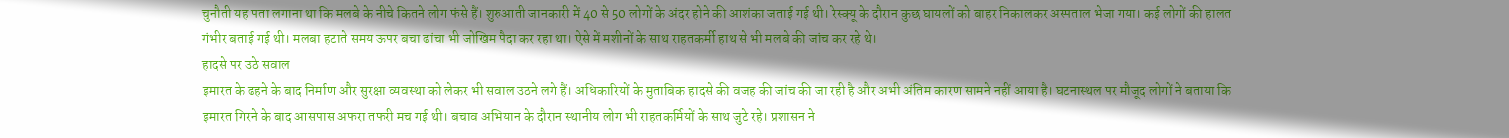चुनौती यह पता लगाना था कि मलबे के नीचे कितने लोग फंसे हैं। शुरुआती जानकारी में 40 से 50 लोगों के अंदर होने की आशंका जताई गई थी। रेस्क्यू के दौरान कुछ घायलों को बाहर निकालकर अस्पताल भेजा गया। कई लोगों की हालत गंभीर बताई गई थी। मलबा हटाते समय ऊपर बचा ढांचा भी जोखिम पैदा कर रहा था। ऐसे में मशीनों के साथ राहतकर्मी हाथ से भी मलबे की जांच कर रहे थे।
हादसे पर उठे सवाल
इमारत के ढहने के बाद निर्माण और सुरक्षा व्यवस्था को लेकर भी सवाल उठने लगे हैं। अधिकारियों के मुताबिक हादसे की वजह की जांच की जा रही है और अभी अंतिम कारण सामने नहीं आया है। घटनास्थल पर मौजूद लोगों ने बताया कि इमारत गिरने के बाद आसपास अफरा तफरी मच गई थी। बचाव अभियान के दौरान स्थानीय लोग भी राहतकर्मियों के साथ जुटे रहे। प्रशासन ने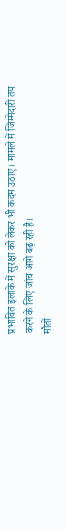प्रभावित इलाके में सुरक्षा को लेकर भी कदम उठाए। मामले में जिम्मेदारी तय करने के लिए जांच आगे बढ़ रही है।
मौतों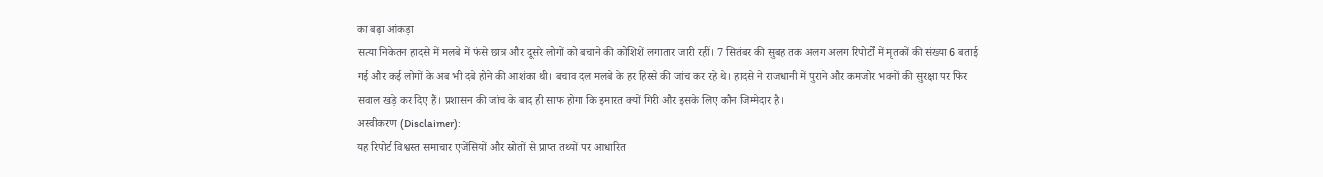का बढ़ा आंकड़ा
सत्या निकेतन हादसे में मलबे में फंसे छात्र और दूसरे लोगों को बचाने की कोशिशें लगातार जारी रहीं। 7 सितंबर की सुबह तक अलग अलग रिपोर्टों में मृतकों की संख्या 6 बताई गई और कई लोगों के अब भी दबे होने की आशंका थी। बचाव दल मलबे के हर हिस्से की जांच कर रहे थे। हादसे ने राजधानी में पुराने और कमजोर भवनों की सुरक्षा पर फिर सवाल खड़े कर दिए हैं। प्रशासन की जांच के बाद ही साफ होगा कि इमारत क्यों गिरी और इसके लिए कौन जिम्मेदार है।
अस्वीकरण (Disclaimer):
यह रिपोर्ट विश्वस्त समाचार एजेंसियों और स्रोतों से प्राप्त तथ्यों पर आधारित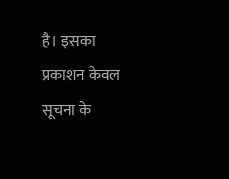है। इसका प्रकाशन केवल सूचना के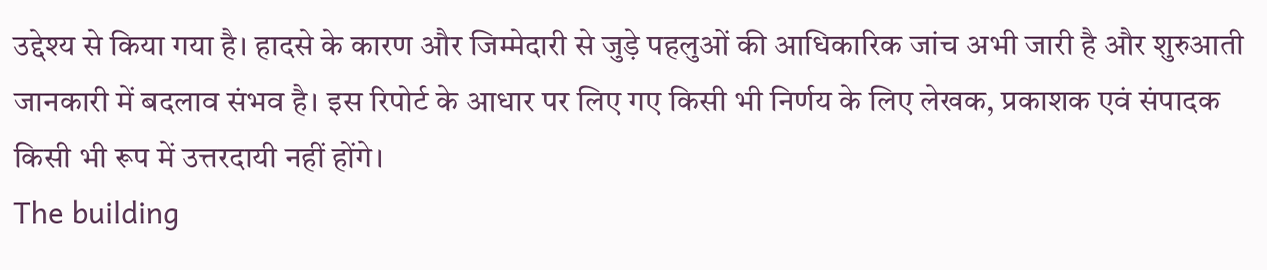उद्देश्य से किया गया है। हादसे के कारण और जिम्मेदारी से जुड़े पहलुओं की आधिकारिक जांच अभी जारी है और शुरुआती जानकारी में बदलाव संभव है। इस रिपोर्ट के आधार पर लिए गए किसी भी निर्णय के लिए लेखक, प्रकाशक एवं संपादक किसी भी रूप में उत्तरदायी नहीं होंगे।
The building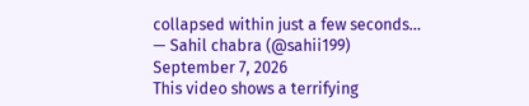collapsed within just a few seconds…
— Sahil chabra (@sahii199) September 7, 2026
This video shows a terrifying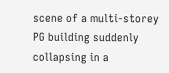scene of a multi-storey PG building suddenly collapsing in a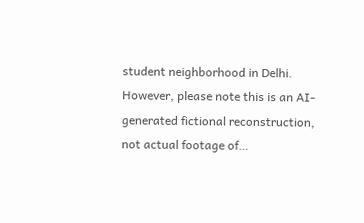student neighborhood in Delhi. However, please note this is an AI-generated fictional reconstruction, not actual footage of…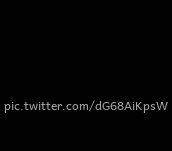pic.twitter.com/dG68AiKpsW